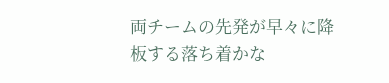両チームの先発が早々に降板する落ち着かな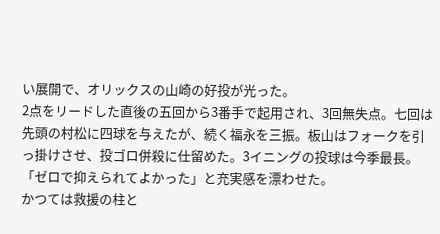い展開で、オリックスの山崎の好投が光った。
2点をリードした直後の五回から3番手で起用され、3回無失点。七回は先頭の村松に四球を与えたが、続く福永を三振。板山はフォークを引っ掛けさせ、投ゴロ併殺に仕留めた。3イニングの投球は今季最長。「ゼロで抑えられてよかった」と充実感を漂わせた。
かつては救援の柱と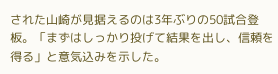された山崎が見据えるのは3年ぶりの50試合登板。「まずはしっかり投げて結果を出し、信頼を得る」と意気込みを示した。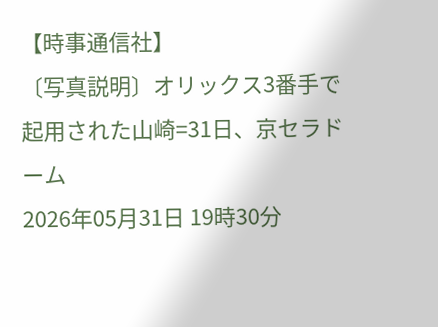【時事通信社】
〔写真説明〕オリックス3番手で起用された山崎=31日、京セラドーム
2026年05月31日 19時30分